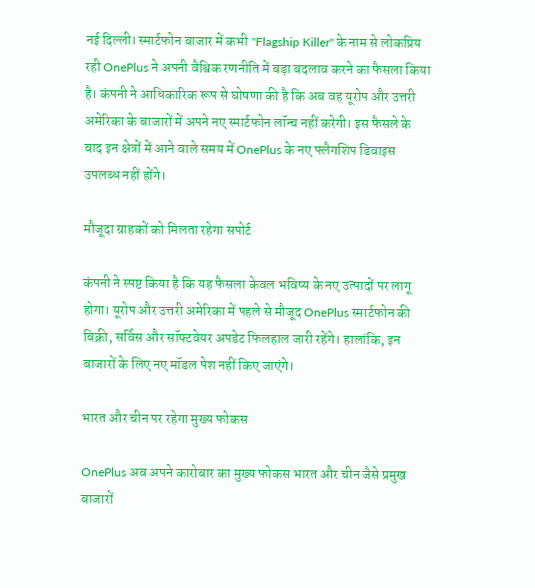नई दिल्ली। स्मार्टफोन बाजार में कभी "Flagship Killer" के नाम से लोकप्रिय रही OnePlus ने अपनी वैश्विक रणनीति में बड़ा बदलाव करने का फैसला किया है। कंपनी ने आधिकारिक रूप से घोषणा की है कि अब वह यूरोप और उत्तरी अमेरिका के बाजारों में अपने नए स्मार्टफोन लॉन्च नहीं करेगी। इस फैसले के बाद इन क्षेत्रों में आने वाले समय में OnePlus के नए फ्लैगशिप डिवाइस उपलब्ध नहीं होंगे।

मौजूदा ग्राहकों को मिलता रहेगा सपोर्ट

कंपनी ने स्पष्ट किया है कि यह फैसला केवल भविष्य के नए उत्पादों पर लागू होगा। यूरोप और उत्तरी अमेरिका में पहले से मौजूद OnePlus स्मार्टफोन की बिक्री, सर्विस और सॉफ्टवेयर अपडेट फिलहाल जारी रहेंगे। हालांकि, इन बाजारों के लिए नए मॉडल पेश नहीं किए जाएंगे।

भारत और चीन पर रहेगा मुख्य फोकस

OnePlus अब अपने कारोबार का मुख्य फोकस भारत और चीन जैसे प्रमुख बाजारों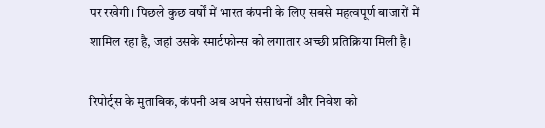पर रखेगी। पिछले कुछ वर्षों में भारत कंपनी के लिए सबसे महत्वपूर्ण बाजारों में शामिल रहा है, जहां उसके स्मार्टफोन्स को लगातार अच्छी प्रतिक्रिया मिली है।

रिपोर्ट्स के मुताबिक, कंपनी अब अपने संसाधनों और निवेश को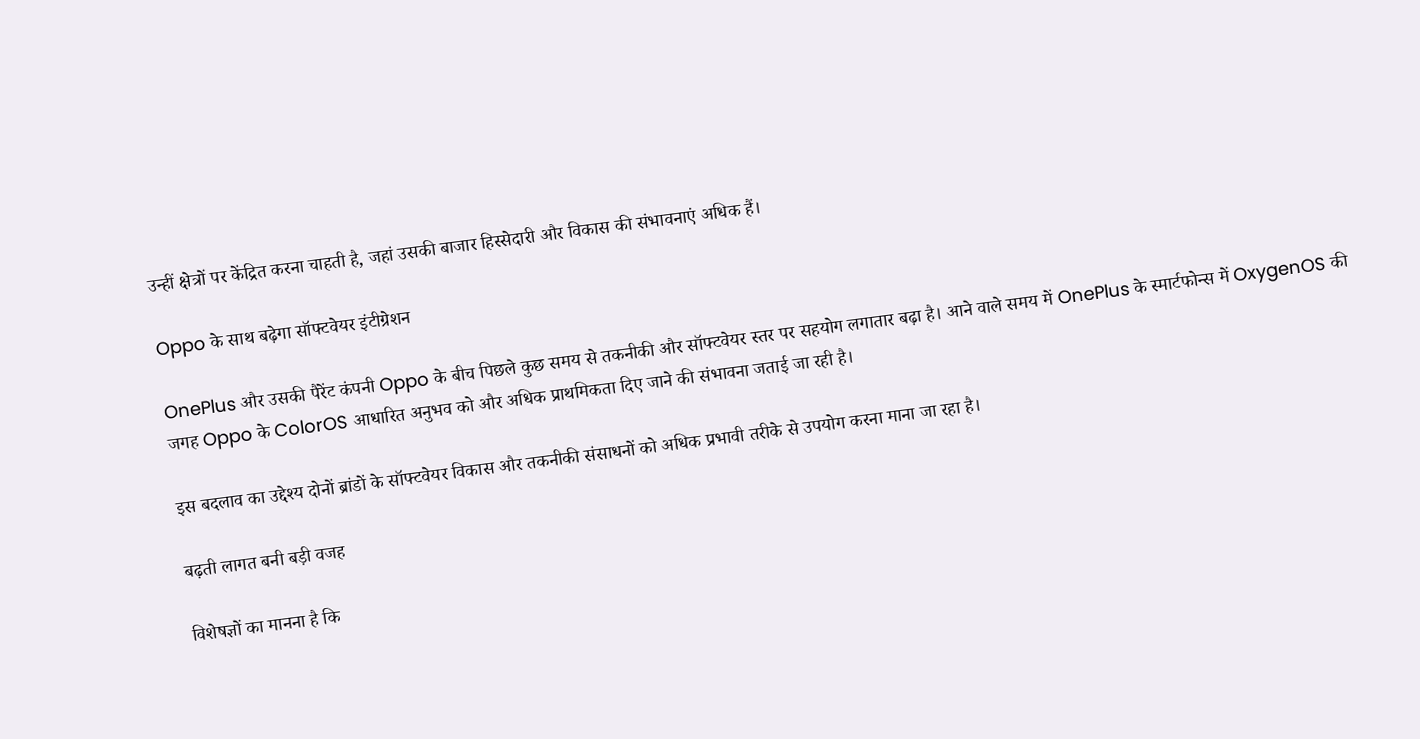उन्हीं क्षेत्रों पर केंद्रित करना चाहती है, जहां उसकी बाजार हिस्सेदारी और विकास की संभावनाएं अधिक हैं।

Oppo के साथ बढ़ेगा सॉफ्टवेयर इंटीग्रेशन

OnePlus और उसकी पैरेंट कंपनी Oppo के बीच पिछले कुछ समय से तकनीकी और सॉफ्टवेयर स्तर पर सहयोग लगातार बढ़ा है। आने वाले समय में OnePlus के स्मार्टफोन्स में OxygenOS की जगह Oppo के ColorOS आधारित अनुभव को और अधिक प्राथमिकता दिए जाने की संभावना जताई जा रही है।

इस बदलाव का उद्देश्य दोनों ब्रांडों के सॉफ्टवेयर विकास और तकनीकी संसाधनों को अधिक प्रभावी तरीके से उपयोग करना माना जा रहा है।

बढ़ती लागत बनी बड़ी वजह

विशेषज्ञों का मानना है कि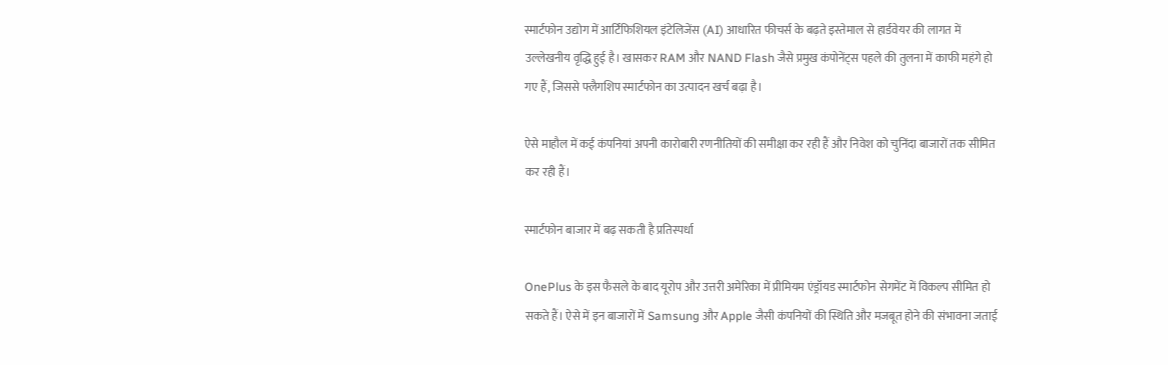स्मार्टफोन उद्योग में आर्टिफिशियल इंटेलिजेंस (AI) आधारित फीचर्स के बढ़ते इस्तेमाल से हार्डवेयर की लागत में उल्लेखनीय वृद्धि हुई है। खासकर RAM और NAND Flash जैसे प्रमुख कंपोनेंट्स पहले की तुलना में काफी महंगे हो गए हैं, जिससे फ्लैगशिप स्मार्टफोन का उत्पादन खर्च बढ़ा है।

ऐसे माहौल में कई कंपनियां अपनी कारोबारी रणनीतियों की समीक्षा कर रही हैं और निवेश को चुनिंदा बाजारों तक सीमित कर रही हैं।

स्मार्टफोन बाजार में बढ़ सकती है प्रतिस्पर्धा

OnePlus के इस फैसले के बाद यूरोप और उत्तरी अमेरिका में प्रीमियम एंड्रॉयड स्मार्टफोन सेगमेंट में विकल्प सीमित हो सकते हैं। ऐसे में इन बाजारों में Samsung और Apple जैसी कंपनियों की स्थिति और मजबूत होने की संभावना जताई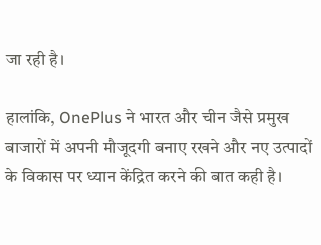जा रही है।

हालांकि, OnePlus ने भारत और चीन जैसे प्रमुख बाजारों में अपनी मौजूदगी बनाए रखने और नए उत्पादों के विकास पर ध्यान केंद्रित करने की बात कही है।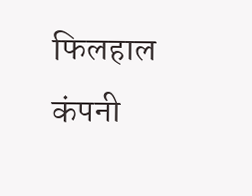फिलहाल कंपनी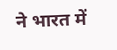ने भारत में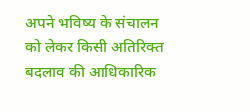अपने भविष्य के संचालन को लेकर किसी अतिरिक्त बदलाव की आधिकारिक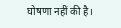घोषणा नहीं की है।